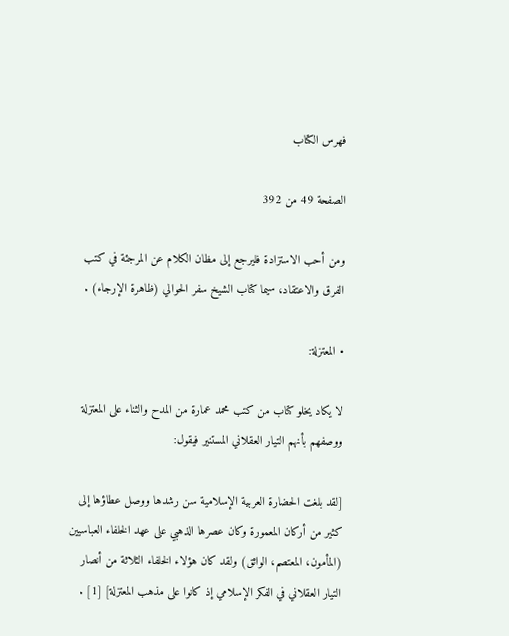فهرس الكتاب

الصفحة 49 من 392

ومن أحب الاستزادة فليرجع إلى مظان الكلام عن المرجئة في كتب الفرق والاعتقاد، سيما كتاب الشيخ سفر الحوالي (ظاهرة الإرجاء) .

• المعتزلة:

لا يكاد يخلو كتاب من كتب محمد عمارة من المدح والثناء على المعتزلة ووصفهم بأنهم التيار العقلاني المستنير فيقول:

[لقد بلغت الحضارة العربية الإسلامية سن رشدها ووصل عطاؤها إلى كثير من أركان المعمورة وكان عصرها الذهبي على عهد الخلفاء العباسيين (المأمون، المعتصم، الواثق) ولقد كان هؤلاء الخلفاء الثلاثة من أنصار التيار العقلاني في الفكر الإسلامي إذ كانوا على مذهب المعتزلة] [1] .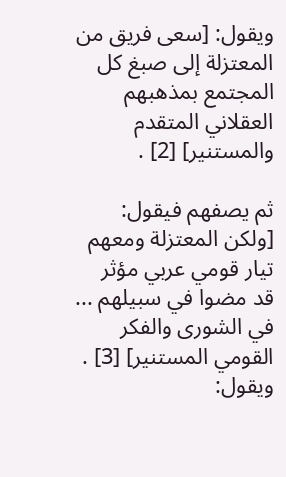ويقول: [سعى فريق من المعتزلة إلى صبغ كل المجتمع بمذهبهم العقلاني المتقدم والمستنير] [2] .

ثم يصفهم فيقول: [ولكن المعتزلة ومعهم تيار قومي عربي مؤثر قد مضوا في سبيلهم ... في الشورى والفكر القومي المستنير] [3] . ويقول: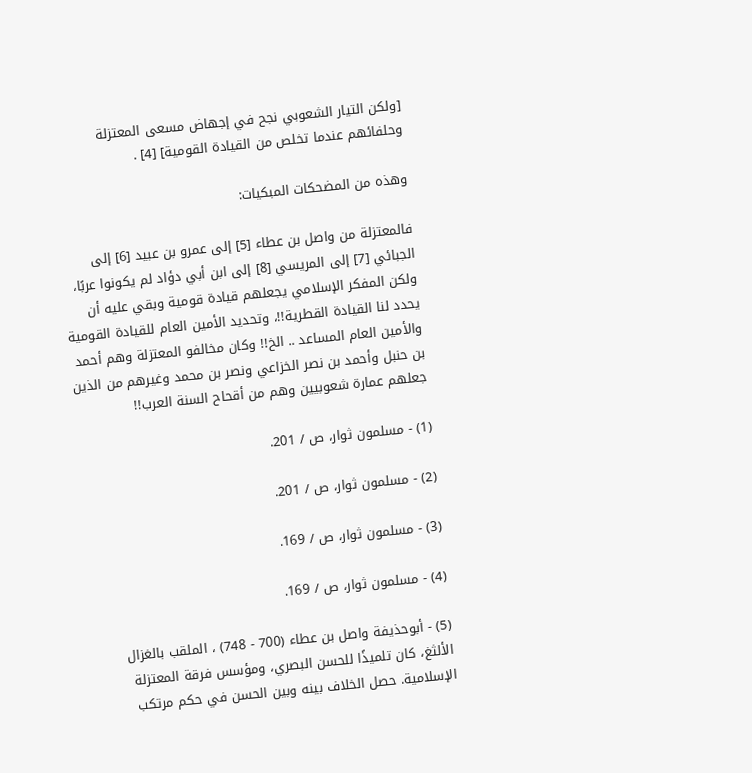[ولكن التيار الشعوبي نجح في إجهاض مسعى المعتزلة وحلفائهم عندما تخلص من القيادة القومية] [4] .

وهذه من المضحكات المبكيات:

فالمعتزلة من واصل بن عطاء [5] إلى عمرو بن عبيد [6] إلى الجبائي [7] إلى المريسي [8] إلى ابن أبي دؤاد لم يكونوا عربًا، ولكن المفكر الإسلامي يجعلهم قيادة قومية وبقي عليه أن يحدد لنا القيادة القطرية!!، وتحديد الأمين العام للقيادة القومية والأمين العام المساعد .. الخ!! وكان مخالفو المعتزلة وهم أحمد بن حنبل وأحمد بن نصر الخزاعي ونصر بن محمد وغيرهم من الذين جعلهم عمارة شعوبيين وهم من أقحاح السنة العرب!!

(1) - مسلمون ثوار، ص / 201.

(2) - مسلمون ثوار، ص / 201.

(3) - مسلمون ثوار، ص / 169.

(4) - مسلمون ثوار، ص / 169.

(5) - أبوحذيفة واصل بن عطاء (700 - 748) ، الملقب بالغزال الألثغ، كان تلميذًا للحسن البصري، ومؤسس فرقة المعتزلة الإسلامية. حصل الخلاف بينه وبين الحسن في حكم مرتكب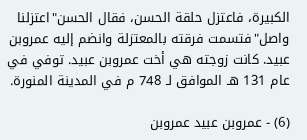الكبيرة، فاعتزل حلقة الحسن، فقال الحسن"اعتزلنا واصل"فتسمت فرقته بالمعتزلة وانضم إليه عمروبن عبيد. كانت زوجته هي أخت عمروبن عبيد. توفي في عام 131 هـ الموافق لـ 748 م في المدينة المنورة.

(6) - عمروبن عبيد عمروبن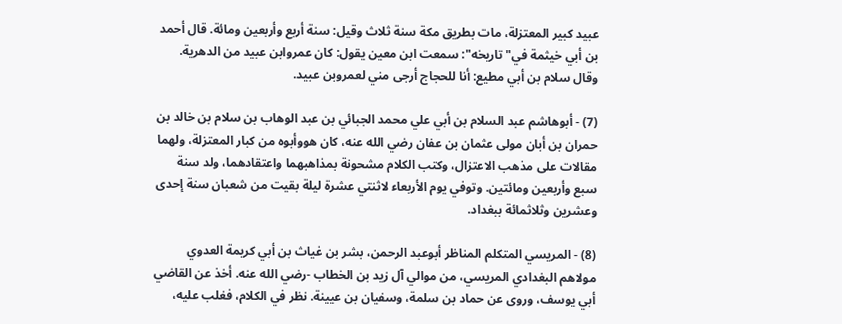عبيد كبير المعتزلة، مات بطريق مكة سنة ثلاث وقيل: سنة أربع وأربعين ومائة. قال أحمد بن أبي خيثمة في"تاريخه": سمعت ابن معين يقول: كان عمروابن عبيد من الدهرية. وقال سلام بن أبي مطيع: أنا للحجاج أرجى مني لعمروبن عبيد.

(7) - أبوهاشم عبد السلام بن أبي علي محمد الجبائي بن عبد الوهاب بن سلام بن خالد بن حمران بن أبان مولى عثمان بن عفان رضي الله عنه، كان هووأبوه من كبار المعتزلة، ولهما مقالات على مذهب الاعتزال، وكتب الكلام مشحونة بمذاهبهما واعتقادهما، ولد سنة سبع وأربعين ومائتين. وتوفي يوم الأربعاء لاثنتي عشرة ليلة بقيت من شعبان سنة إحدى وعشرين وثلاثمائة ببغداد.

(8) - المريسي المتكلم المناظر أبوعبد الرحمن، بشر بن غياث بن أبي كريمة العدوي مولاهم البغدادي المريسي، من موالي آل زيد بن الخطاب -رضي الله عنه. أخذ عن القاضي أبي يوسف، وروى عن حماد بن سلمة، وسفيان بن عيينة. نظر في الكلام، فغلب عليه،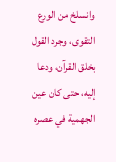وانسلخ من الورع التقوى، وجرد القول بخلق القرآن، ودعا إليه، حتى كان عين الجهمية في عصره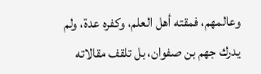وعالمهم، فمقته أهل العلم، وكفره عدة، ولم يدرك جهم بن صفوان، بل تلقف مقالاته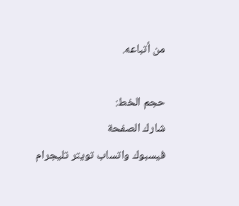من أتباعه.

حجم الخط:
شارك الصفحة
فيسبوك واتساب تويتر تليجرام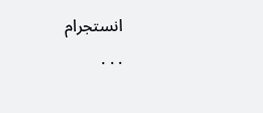انستجرام
. . .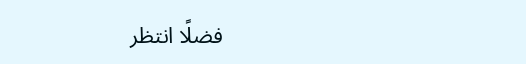فضلًا انتظر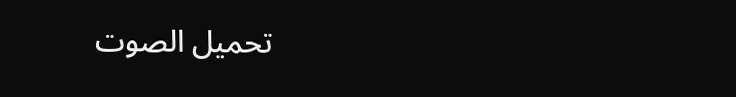تحميل الصوت